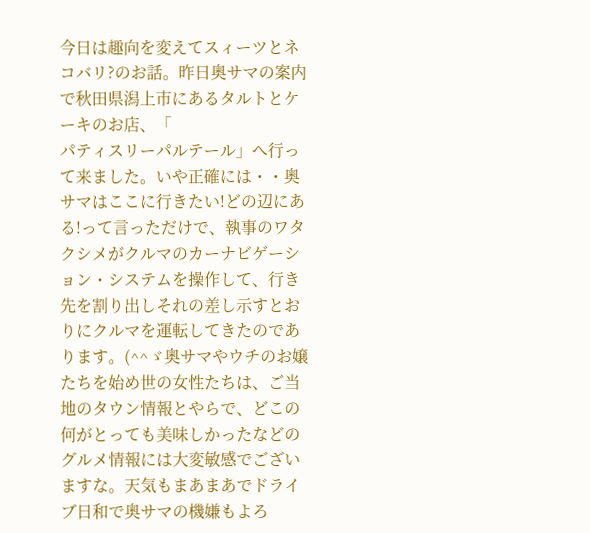今日は趣向を変えてスィーツとネコバリ?のお話。昨日奥サマの案内で秋田県潟上市にあるタルトとケーキのお店、「
パティスリーパルテール」へ行って来ました。いや正確には・・奥サマはここに行きたい!どの辺にある!って言っただけで、執事のワタクシメがクルマのカーナビゲーション・システムを操作して、行き先を割り出しそれの差し示すとおりにクルマを運転してきたのであります。(^^ゞ奥サマやウチのお嬢たちを始め世の女性たちは、ご当地のタウン情報とやらで、どこの何がとっても美味しかったなどのグルメ情報には大変敏感でございますな。天気もまあまあでドライブ日和で奥サマの機嫌もよろ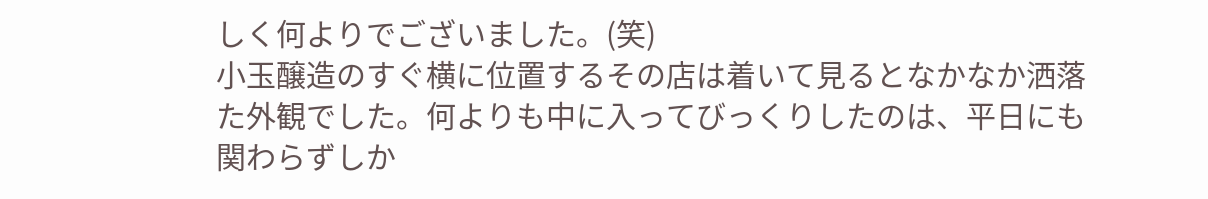しく何よりでございました。(笑)
小玉醸造のすぐ横に位置するその店は着いて見るとなかなか洒落た外観でした。何よりも中に入ってびっくりしたのは、平日にも関わらずしか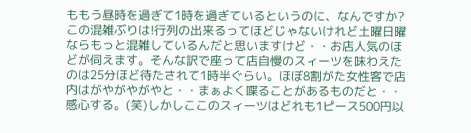ももう昼時を過ぎて1時を過ぎているというのに、なんですか?この混雑ぶりは!行列の出来るってほどじゃないけれど土曜日曜ならもっと混雑しているんだと思いますけど・・お店人気のほどが伺えます。そんな訳で座って店自慢のスィーツを味わえたのは25分ほど待たされて1時半ぐらい。ほぼ8割がた女性客で店内はがやがやがやと・・まぁよく喋ることがあるものだと・・感心する。(笑)しかしここのスィーツはどれも1ピース500円以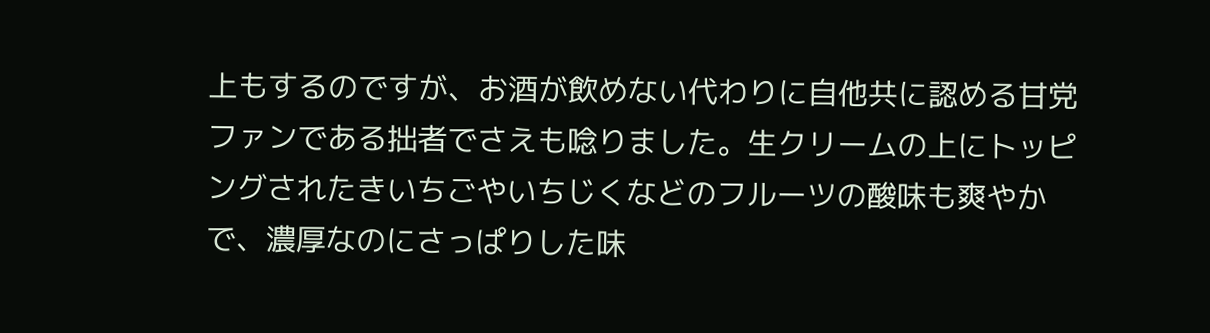上もするのですが、お酒が飲めない代わりに自他共に認める甘党ファンである拙者でさえも唸りました。生クリームの上にトッピングされたきいちごやいちじくなどのフルーツの酸味も爽やかで、濃厚なのにさっぱりした味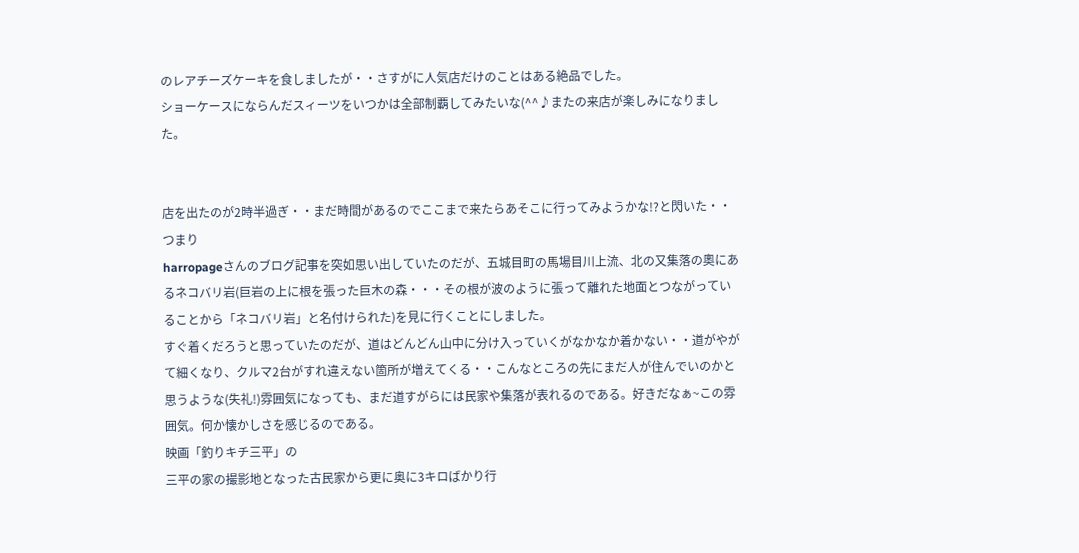のレアチーズケーキを食しましたが・・さすがに人気店だけのことはある絶品でした。
ショーケースにならんだスィーツをいつかは全部制覇してみたいな(^^♪またの来店が楽しみになりました。


店を出たのが2時半過ぎ・・まだ時間があるのでここまで来たらあそこに行ってみようかな!?と閃いた・・つまり
harropageさんのブログ記事を突如思い出していたのだが、五城目町の馬場目川上流、北の又集落の奧にあるネコバリ岩(巨岩の上に根を張った巨木の森・・・その根が波のように張って離れた地面とつながっていることから「ネコバリ岩」と名付けられた)を見に行くことにしました。
すぐ着くだろうと思っていたのだが、道はどんどん山中に分け入っていくがなかなか着かない・・道がやがて細くなり、クルマ2台がすれ違えない箇所が増えてくる・・こんなところの先にまだ人が住んでいのかと思うような(失礼!)雰囲気になっても、まだ道すがらには民家や集落が表れるのである。好きだなぁ~この雰囲気。何か懐かしさを感じるのである。
映画「釣りキチ三平」の
三平の家の撮影地となった古民家から更に奥に3キロばかり行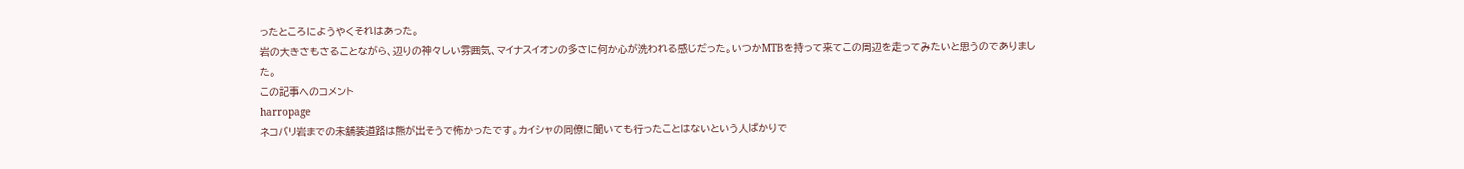ったところにようやくそれはあった。
岩の大きさもさることながら、辺りの神々しい雰囲気、マイナスイオンの多さに何か心が洗われる感じだった。いつかMTBを持って来てこの周辺を走ってみたいと思うのでありました。
この記事へのコメント
harropage
ネコバリ岩までの未舗装道路は熊が出そうで怖かったです。カイシャの同僚に聞いても行ったことはないという人ばかりで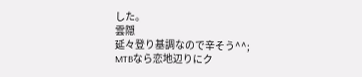した。
雲隠
延々登り基調なので辛そう^^;
MTBなら恋地辺りにク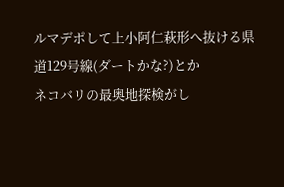ルマデポして上小阿仁萩形へ抜ける県道129号線(ダートかな?)とか
ネコバリの最奥地探検がし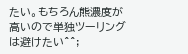たい。もちろん熊濃度が高いので単独ツーリングは避けたい^^;